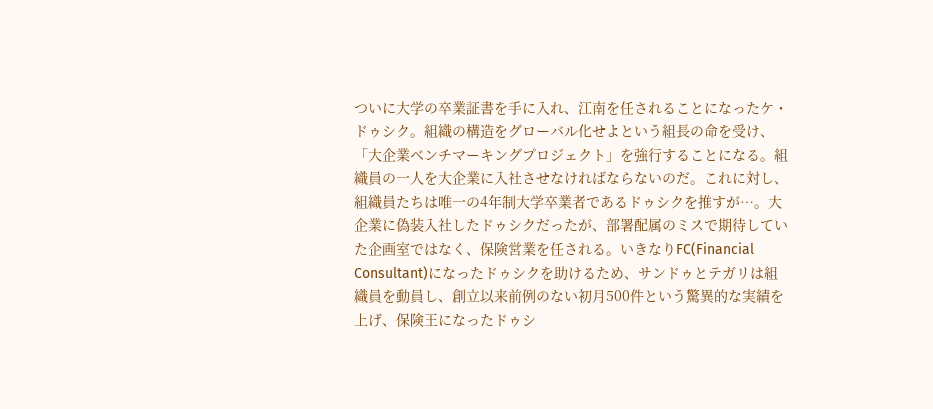ついに大学の卒業証書を手に入れ、江南を任されることになったケ・ドゥシク。組織の構造をグローバル化せよという組長の命を受け、「大企業ベンチマーキングプロジェクト」を強行することになる。組織員の一人を大企業に入社させなければならないのだ。これに対し、組織員たちは唯一の4年制大学卒業者であるドゥシクを推すが…。大企業に偽装入社したドゥシクだったが、部署配属のミスで期待していた企画室ではなく、保険営業を任される。いきなりFC(Financial Consultant)になったドゥシクを助けるため、サンドゥとテガリは組織員を動員し、創立以来前例のない初月500件という驚異的な実績を上げ、保険王になったドゥシ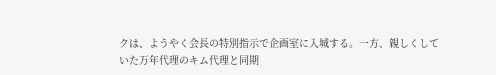クは、ようやく会長の特別指示で企画室に入城する。一方、親しくしていた万年代理のキム代理と同期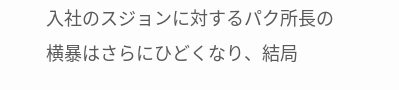入社のスジョンに対するパク所長の横暴はさらにひどくなり、結局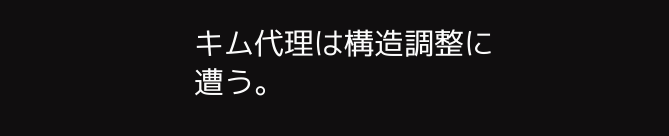キム代理は構造調整に遭う。